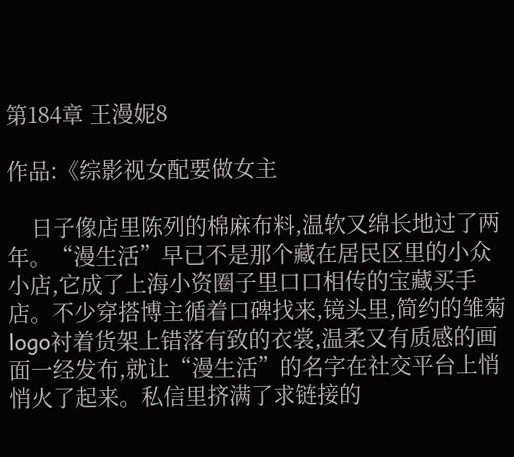第184章 王漫妮8

作品:《综影视女配要做女主

    日子像店里陈列的棉麻布料,温软又绵长地过了两年。“漫生活”早已不是那个藏在居民区里的小众小店,它成了上海小资圈子里口口相传的宝藏买手店。不少穿搭博主循着口碑找来,镜头里,简约的雏菊logo衬着货架上错落有致的衣裳,温柔又有质感的画面一经发布,就让“漫生活”的名字在社交平台上悄悄火了起来。私信里挤满了求链接的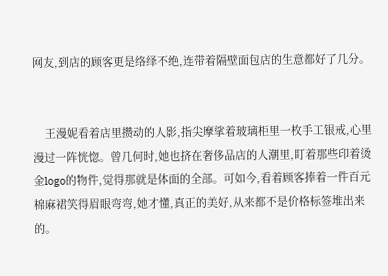网友,到店的顾客更是络绎不绝,连带着隔壁面包店的生意都好了几分。


    王漫妮看着店里攒动的人影,指尖摩挲着玻璃柜里一枚手工银戒,心里漫过一阵恍惚。曾几何时,她也挤在奢侈品店的人潮里,盯着那些印着烫金logo的物件,觉得那就是体面的全部。可如今,看着顾客捧着一件百元棉麻裙笑得眉眼弯弯,她才懂,真正的美好,从来都不是价格标签堆出来的。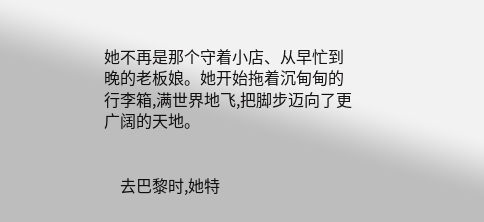她不再是那个守着小店、从早忙到晚的老板娘。她开始拖着沉甸甸的行李箱,满世界地飞,把脚步迈向了更广阔的天地。


    去巴黎时,她特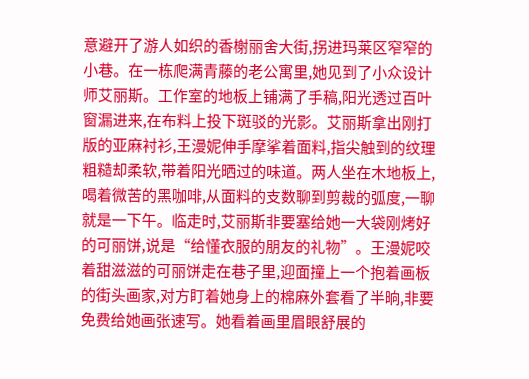意避开了游人如织的香榭丽舍大街,拐进玛莱区窄窄的小巷。在一栋爬满青藤的老公寓里,她见到了小众设计师艾丽斯。工作室的地板上铺满了手稿,阳光透过百叶窗漏进来,在布料上投下斑驳的光影。艾丽斯拿出刚打版的亚麻衬衫,王漫妮伸手摩挲着面料,指尖触到的纹理粗糙却柔软,带着阳光晒过的味道。两人坐在木地板上,喝着微苦的黑咖啡,从面料的支数聊到剪裁的弧度,一聊就是一下午。临走时,艾丽斯非要塞给她一大袋刚烤好的可丽饼,说是“给懂衣服的朋友的礼物”。王漫妮咬着甜滋滋的可丽饼走在巷子里,迎面撞上一个抱着画板的街头画家,对方盯着她身上的棉麻外套看了半晌,非要免费给她画张速写。她看着画里眉眼舒展的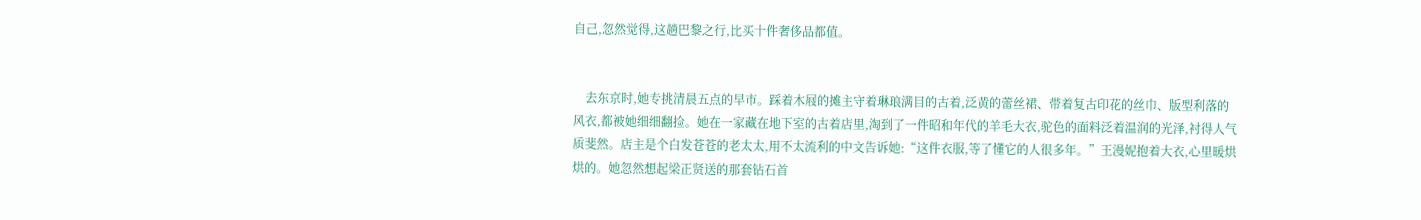自己,忽然觉得,这趟巴黎之行,比买十件奢侈品都值。


    去东京时,她专挑清晨五点的早市。踩着木屐的摊主守着琳琅满目的古着,泛黄的蕾丝裙、带着复古印花的丝巾、版型利落的风衣,都被她细细翻捡。她在一家藏在地下室的古着店里,淘到了一件昭和年代的羊毛大衣,驼色的面料泛着温润的光泽,衬得人气质斐然。店主是个白发苍苍的老太太,用不太流利的中文告诉她:“这件衣服,等了懂它的人很多年。”王漫妮抱着大衣,心里暖烘烘的。她忽然想起梁正贤送的那套钻石首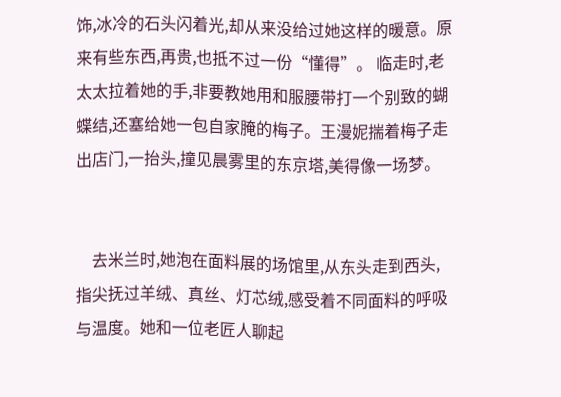饰,冰冷的石头闪着光,却从来没给过她这样的暖意。原来有些东西,再贵,也抵不过一份“懂得”。 临走时,老太太拉着她的手,非要教她用和服腰带打一个别致的蝴蝶结,还塞给她一包自家腌的梅子。王漫妮揣着梅子走出店门,一抬头,撞见晨雾里的东京塔,美得像一场梦。


    去米兰时,她泡在面料展的场馆里,从东头走到西头,指尖抚过羊绒、真丝、灯芯绒,感受着不同面料的呼吸与温度。她和一位老匠人聊起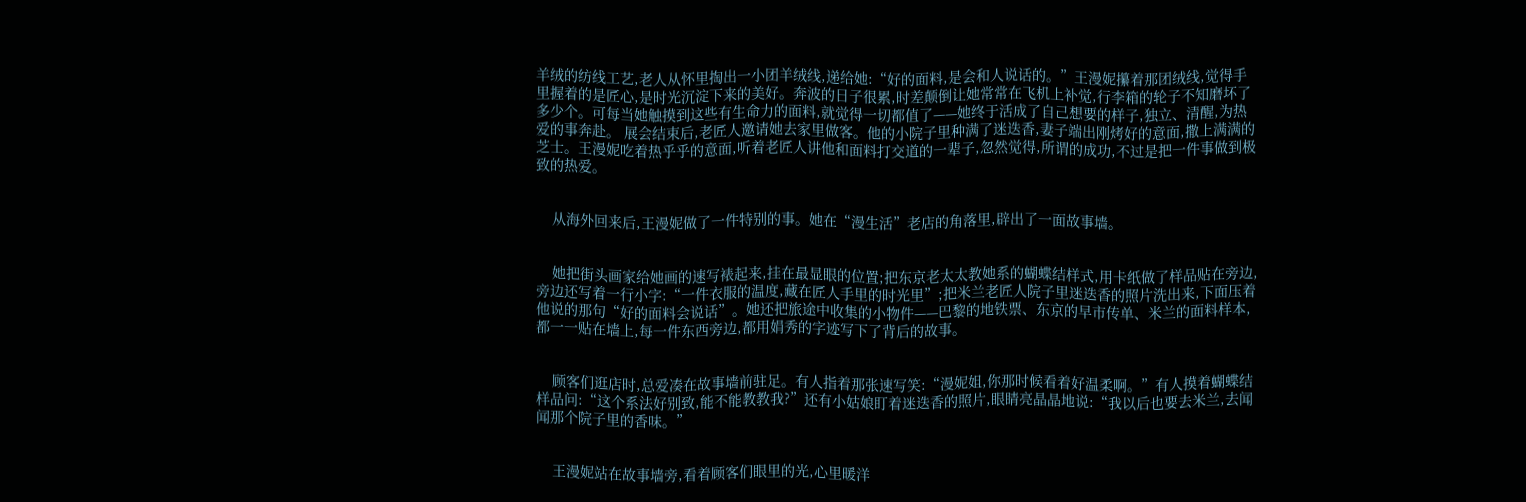羊绒的纺线工艺,老人从怀里掏出一小团羊绒线,递给她:“好的面料,是会和人说话的。”王漫妮攥着那团绒线,觉得手里握着的是匠心,是时光沉淀下来的美好。奔波的日子很累,时差颠倒让她常常在飞机上补觉,行李箱的轮子不知磨坏了多少个。可每当她触摸到这些有生命力的面料,就觉得一切都值了——她终于活成了自己想要的样子,独立、清醒,为热爱的事奔赴。 展会结束后,老匠人邀请她去家里做客。他的小院子里种满了迷迭香,妻子端出刚烤好的意面,撒上满满的芝士。王漫妮吃着热乎乎的意面,听着老匠人讲他和面料打交道的一辈子,忽然觉得,所谓的成功,不过是把一件事做到极致的热爱。


    从海外回来后,王漫妮做了一件特别的事。她在“漫生活”老店的角落里,辟出了一面故事墙。


    她把街头画家给她画的速写裱起来,挂在最显眼的位置;把东京老太太教她系的蝴蝶结样式,用卡纸做了样品贴在旁边,旁边还写着一行小字:“一件衣服的温度,藏在匠人手里的时光里”;把米兰老匠人院子里迷迭香的照片洗出来,下面压着他说的那句“好的面料会说话”。她还把旅途中收集的小物件——巴黎的地铁票、东京的早市传单、米兰的面料样本,都一一贴在墙上,每一件东西旁边,都用娟秀的字迹写下了背后的故事。


    顾客们逛店时,总爱凑在故事墙前驻足。有人指着那张速写笑:“漫妮姐,你那时候看着好温柔啊。”有人摸着蝴蝶结样品问:“这个系法好别致,能不能教教我?”还有小姑娘盯着迷迭香的照片,眼睛亮晶晶地说:“我以后也要去米兰,去闻闻那个院子里的香味。”


    王漫妮站在故事墙旁,看着顾客们眼里的光,心里暖洋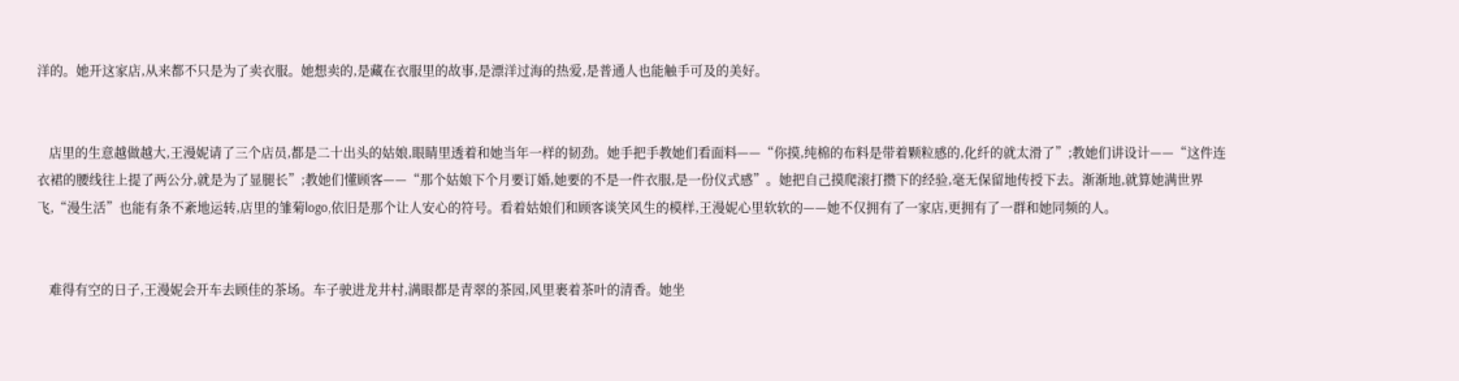洋的。她开这家店,从来都不只是为了卖衣服。她想卖的,是藏在衣服里的故事,是漂洋过海的热爱,是普通人也能触手可及的美好。


    店里的生意越做越大,王漫妮请了三个店员,都是二十出头的姑娘,眼睛里透着和她当年一样的韧劲。她手把手教她们看面料——“你摸,纯棉的布料是带着颗粒感的,化纤的就太滑了”;教她们讲设计——“这件连衣裙的腰线往上提了两公分,就是为了显腿长”;教她们懂顾客——“那个姑娘下个月要订婚,她要的不是一件衣服,是一份仪式感”。她把自己摸爬滚打攒下的经验,毫无保留地传授下去。渐渐地,就算她满世界飞,“漫生活”也能有条不紊地运转,店里的雏菊logo,依旧是那个让人安心的符号。看着姑娘们和顾客谈笑风生的模样,王漫妮心里软软的——她不仅拥有了一家店,更拥有了一群和她同频的人。


    难得有空的日子,王漫妮会开车去顾佳的茶场。车子驶进龙井村,满眼都是青翠的茶园,风里裹着茶叶的清香。她坐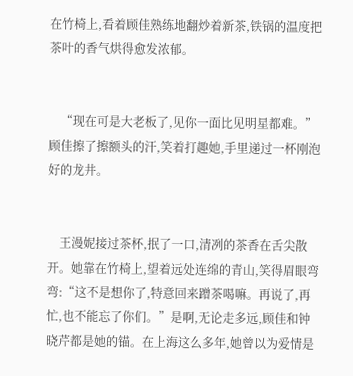在竹椅上,看着顾佳熟练地翻炒着新茶,铁锅的温度把茶叶的香气烘得愈发浓郁。


    “现在可是大老板了,见你一面比见明星都难。”顾佳擦了擦额头的汗,笑着打趣她,手里递过一杯刚泡好的龙井。


    王漫妮接过茶杯,抿了一口,清冽的茶香在舌尖散开。她靠在竹椅上,望着远处连绵的青山,笑得眉眼弯弯:“这不是想你了,特意回来蹭茶喝嘛。再说了,再忙,也不能忘了你们。”是啊,无论走多远,顾佳和钟晓芹都是她的锚。在上海这么多年,她曾以为爱情是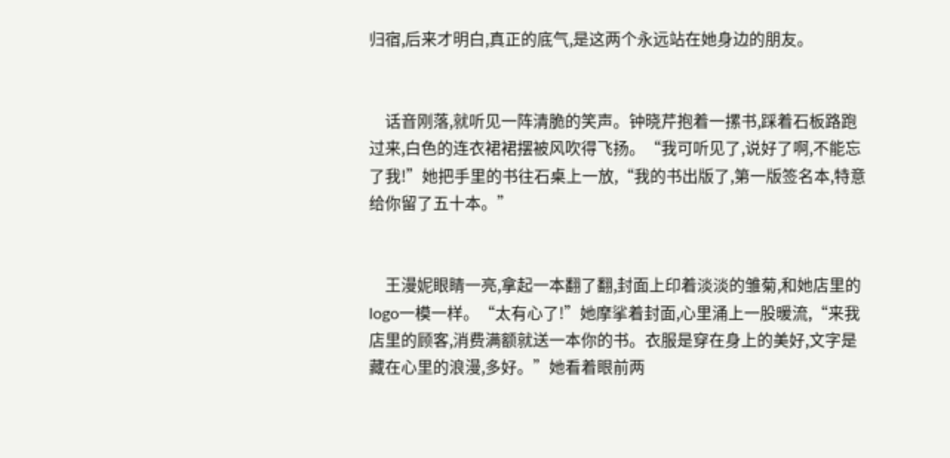归宿,后来才明白,真正的底气,是这两个永远站在她身边的朋友。


    话音刚落,就听见一阵清脆的笑声。钟晓芹抱着一摞书,踩着石板路跑过来,白色的连衣裙裙摆被风吹得飞扬。“我可听见了,说好了啊,不能忘了我!”她把手里的书往石桌上一放,“我的书出版了,第一版签名本,特意给你留了五十本。”


    王漫妮眼睛一亮,拿起一本翻了翻,封面上印着淡淡的雏菊,和她店里的logo一模一样。“太有心了!”她摩挲着封面,心里涌上一股暖流,“来我店里的顾客,消费满额就送一本你的书。衣服是穿在身上的美好,文字是藏在心里的浪漫,多好。”她看着眼前两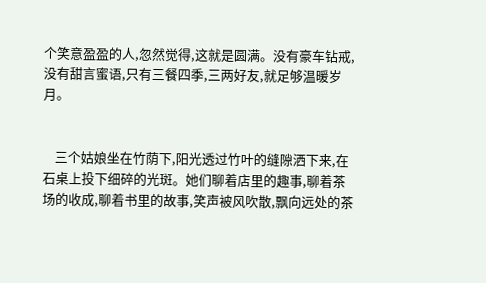个笑意盈盈的人,忽然觉得,这就是圆满。没有豪车钻戒,没有甜言蜜语,只有三餐四季,三两好友,就足够温暖岁月。


    三个姑娘坐在竹荫下,阳光透过竹叶的缝隙洒下来,在石桌上投下细碎的光斑。她们聊着店里的趣事,聊着茶场的收成,聊着书里的故事,笑声被风吹散,飘向远处的茶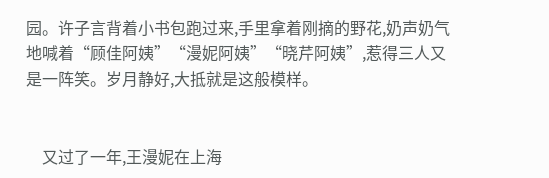园。许子言背着小书包跑过来,手里拿着刚摘的野花,奶声奶气地喊着“顾佳阿姨”“漫妮阿姨”“晓芹阿姨”,惹得三人又是一阵笑。岁月静好,大抵就是这般模样。


    又过了一年,王漫妮在上海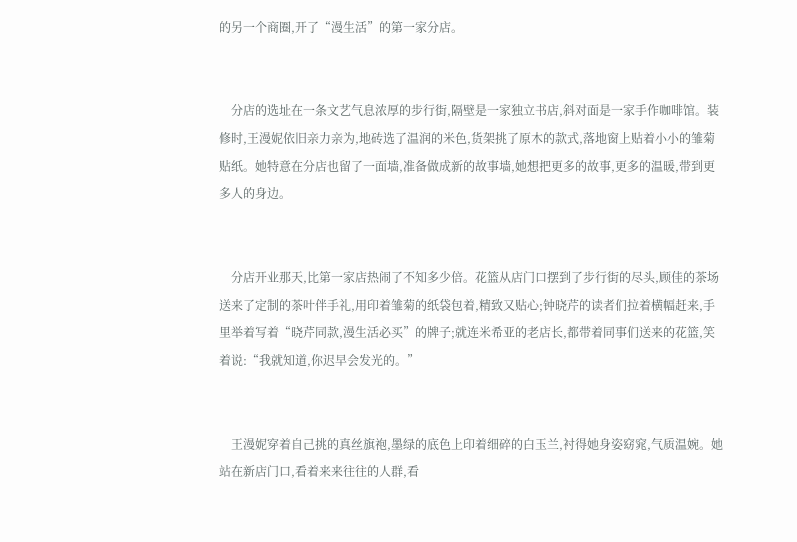的另一个商圈,开了“漫生活”的第一家分店。


    分店的选址在一条文艺气息浓厚的步行街,隔壁是一家独立书店,斜对面是一家手作咖啡馆。装修时,王漫妮依旧亲力亲为,地砖选了温润的米色,货架挑了原木的款式,落地窗上贴着小小的雏菊贴纸。她特意在分店也留了一面墙,准备做成新的故事墙,她想把更多的故事,更多的温暖,带到更多人的身边。


    分店开业那天,比第一家店热闹了不知多少倍。花篮从店门口摆到了步行街的尽头,顾佳的茶场送来了定制的茶叶伴手礼,用印着雏菊的纸袋包着,精致又贴心;钟晓芹的读者们拉着横幅赶来,手里举着写着“晓芹同款,漫生活必买”的牌子;就连米希亚的老店长,都带着同事们送来的花篮,笑着说:“我就知道,你迟早会发光的。”


    王漫妮穿着自己挑的真丝旗袍,墨绿的底色上印着细碎的白玉兰,衬得她身姿窈窕,气质温婉。她站在新店门口,看着来来往往的人群,看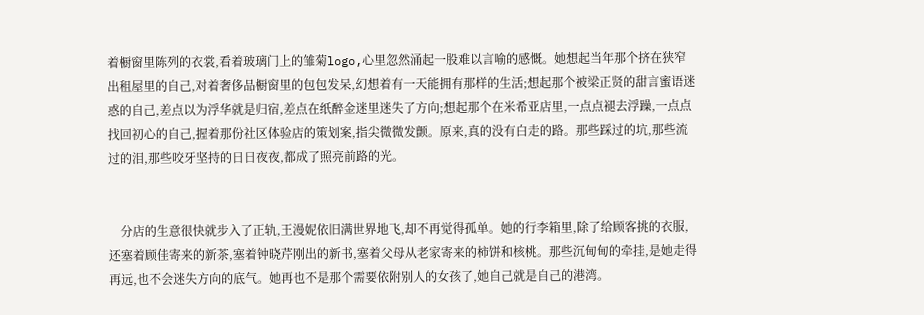着橱窗里陈列的衣裳,看着玻璃门上的雏菊logo,心里忽然涌起一股难以言喻的感慨。她想起当年那个挤在狭窄出租屋里的自己,对着奢侈品橱窗里的包包发呆,幻想着有一天能拥有那样的生活;想起那个被梁正贤的甜言蜜语迷惑的自己,差点以为浮华就是归宿,差点在纸醉金迷里迷失了方向;想起那个在米希亚店里,一点点褪去浮躁,一点点找回初心的自己,握着那份社区体验店的策划案,指尖微微发颤。原来,真的没有白走的路。那些踩过的坑,那些流过的泪,那些咬牙坚持的日日夜夜,都成了照亮前路的光。


    分店的生意很快就步入了正轨,王漫妮依旧满世界地飞,却不再觉得孤单。她的行李箱里,除了给顾客挑的衣服,还塞着顾佳寄来的新茶,塞着钟晓芹刚出的新书,塞着父母从老家寄来的柿饼和核桃。那些沉甸甸的牵挂,是她走得再远,也不会迷失方向的底气。她再也不是那个需要依附别人的女孩了,她自己就是自己的港湾。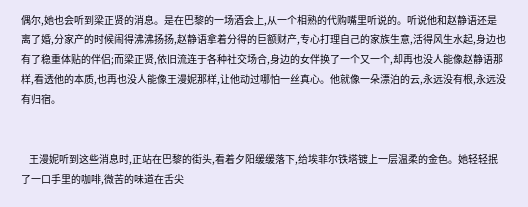偶尔,她也会听到梁正贤的消息。是在巴黎的一场酒会上,从一个相熟的代购嘴里听说的。听说他和赵静语还是离了婚,分家产的时候闹得沸沸扬扬,赵静语拿着分得的巨额财产,专心打理自己的家族生意,活得风生水起,身边也有了稳重体贴的伴侣;而梁正贤,依旧流连于各种社交场合,身边的女伴换了一个又一个,却再也没人能像赵静语那样,看透他的本质,也再也没人能像王漫妮那样,让他动过哪怕一丝真心。他就像一朵漂泊的云,永远没有根,永远没有归宿。


    王漫妮听到这些消息时,正站在巴黎的街头,看着夕阳缓缓落下,给埃菲尔铁塔镀上一层温柔的金色。她轻轻抿了一口手里的咖啡,微苦的味道在舌尖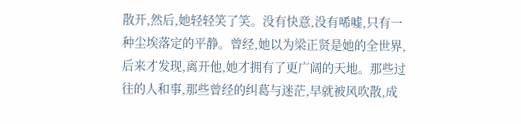散开,然后,她轻轻笑了笑。没有快意,没有唏嘘,只有一种尘埃落定的平静。曾经,她以为梁正贤是她的全世界,后来才发现,离开他,她才拥有了更广阔的天地。那些过往的人和事,那些曾经的纠葛与迷茫,早就被风吹散,成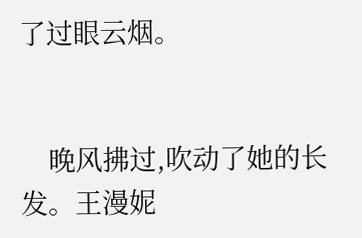了过眼云烟。


    晚风拂过,吹动了她的长发。王漫妮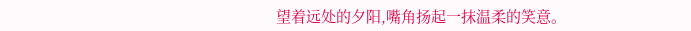望着远处的夕阳,嘴角扬起一抹温柔的笑意。